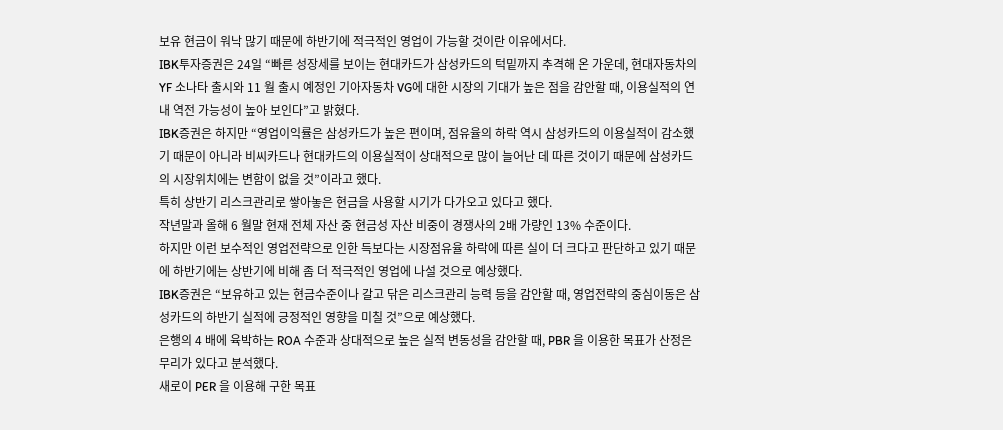보유 현금이 워낙 많기 때문에 하반기에 적극적인 영업이 가능할 것이란 이유에서다.
IBK투자증권은 24일 “빠른 성장세를 보이는 현대카드가 삼성카드의 턱밑까지 추격해 온 가운데, 현대자동차의 YF 소나타 출시와 11 월 출시 예정인 기아자동차 VG에 대한 시장의 기대가 높은 점을 감안할 때, 이용실적의 연내 역전 가능성이 높아 보인다”고 밝혔다.
IBK증권은 하지만 “영업이익률은 삼성카드가 높은 편이며, 점유율의 하락 역시 삼성카드의 이용실적이 감소했기 때문이 아니라 비씨카드나 현대카드의 이용실적이 상대적으로 많이 늘어난 데 따른 것이기 때문에 삼성카드의 시장위치에는 변함이 없을 것”이라고 했다.
특히 상반기 리스크관리로 쌓아놓은 현금을 사용할 시기가 다가오고 있다고 했다.
작년말과 올해 6 월말 현재 전체 자산 중 현금성 자산 비중이 경쟁사의 2배 가량인 13% 수준이다.
하지만 이런 보수적인 영업전략으로 인한 득보다는 시장점유율 하락에 따른 실이 더 크다고 판단하고 있기 때문에 하반기에는 상반기에 비해 좀 더 적극적인 영업에 나설 것으로 예상했다.
IBK증권은 “보유하고 있는 현금수준이나 갈고 닦은 리스크관리 능력 등을 감안할 때, 영업전략의 중심이동은 삼성카드의 하반기 실적에 긍정적인 영향을 미칠 것”으로 예상했다.
은행의 4 배에 육박하는 ROA 수준과 상대적으로 높은 실적 변동성을 감안할 때, PBR 을 이용한 목표가 산정은 무리가 있다고 분석했다.
새로이 PER 을 이용해 구한 목표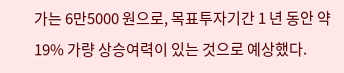가는 6만5000 원으로, 목표투자기간 1 년 동안 약 19% 가량 상승여력이 있는 것으로 예상했다.